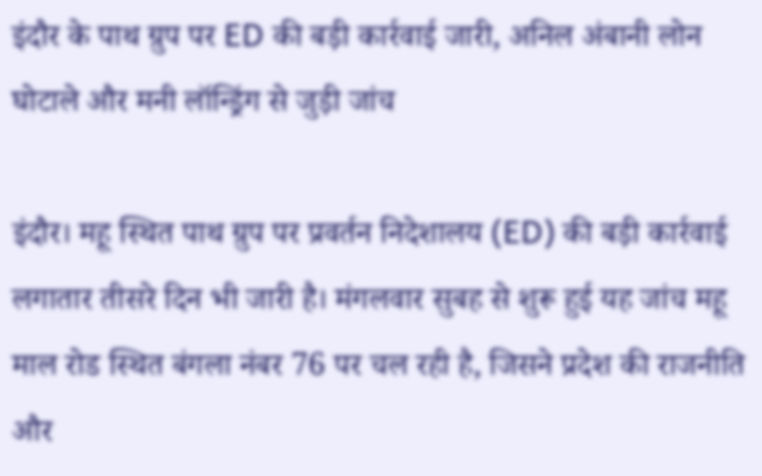इंदौर के पाथ ग्रुप पर ED की बड़ी कार्रवाई जारी, अनिल अंबानी लोन घोटाले और मनी लॉन्ड्रिंग से जुड़ी जांच

इंदौर। महू स्थित पाथ ग्रुप पर प्रवर्तन निदेशालय (ED) की बड़ी कार्रवाई लगातार तीसरे दिन भी जारी है। मंगलवार सुबह से शुरू हुई यह जांच महू माल रोड स्थित बंगला नंबर 76 पर चल रही है, जिसने प्रदेश की राजनीति और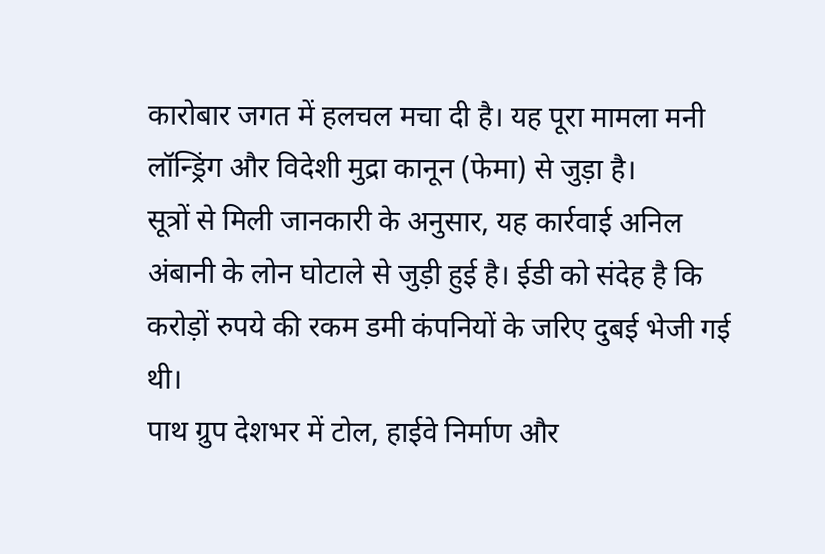कारोबार जगत में हलचल मचा दी है। यह पूरा मामला मनी लॉन्ड्रिंग और विदेशी मुद्रा कानून (फेमा) से जुड़ा है।
सूत्रों से मिली जानकारी के अनुसार, यह कार्रवाई अनिल अंबानी के लोन घोटाले से जुड़ी हुई है। ईडी को संदेह है कि करोड़ों रुपये की रकम डमी कंपनियों के जरिए दुबई भेजी गई थी।
पाथ ग्रुप देशभर में टोल, हाईवे निर्माण और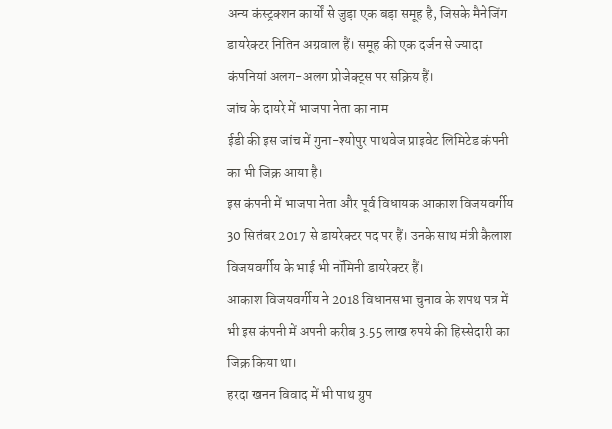अन्य कंस्ट्रक्शन कार्यों से जुड़ा एक बड़ा समूह है, जिसके मैनेजिंग डायरेक्टर नितिन अग्रवाल हैं। समूह की एक दर्जन से ज्यादा कंपनियां अलग-अलग प्रोजेक्ट्स पर सक्रिय हैं।
जांच के दायरे में भाजपा नेता का नाम
ईडी की इस जांच में गुना-श्योपुर पाथवेज प्राइवेट लिमिटेड कंपनी का भी जिक्र आया है।
इस कंपनी में भाजपा नेता और पूर्व विधायक आकाश विजयवर्गीय 30 सितंबर 2017 से डायरेक्टर पद पर हैं। उनके साथ मंत्री कैलाश विजयवर्गीय के भाई भी नॉमिनी डायरेक्टर हैं।
आकाश विजयवर्गीय ने 2018 विधानसभा चुनाव के शपथ पत्र में भी इस कंपनी में अपनी करीब 3.55 लाख रुपये की हिस्सेदारी का जिक्र किया था।
हरदा खनन विवाद में भी पाथ ग्रुप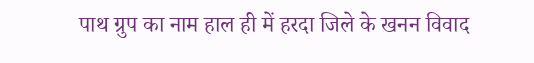पाथ ग्रुप का नाम हाल ही में हरदा जिले के खनन विवाद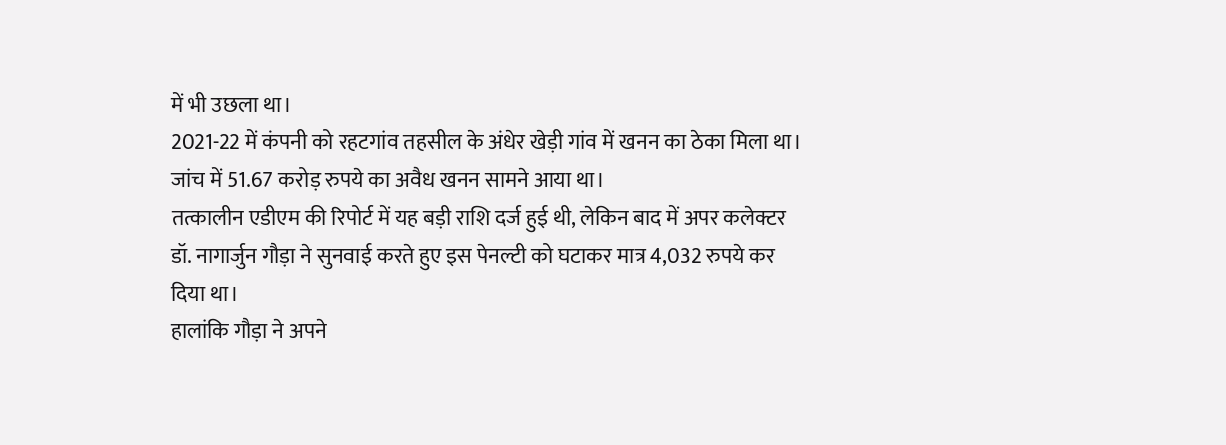में भी उछला था।
2021-22 में कंपनी को रहटगांव तहसील के अंधेर खेड़ी गांव में खनन का ठेका मिला था। जांच में 51.67 करोड़ रुपये का अवैध खनन सामने आया था।
तत्कालीन एडीएम की रिपोर्ट में यह बड़ी राशि दर्ज हुई थी, लेकिन बाद में अपर कलेक्टर डॉ. नागार्जुन गौड़ा ने सुनवाई करते हुए इस पेनल्टी को घटाकर मात्र 4,032 रुपये कर दिया था।
हालांकि गौड़ा ने अपने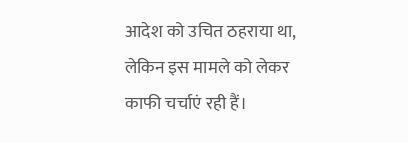आदेश को उचित ठहराया था, लेकिन इस मामले को लेकर काफी चर्चाएं रही हैं।